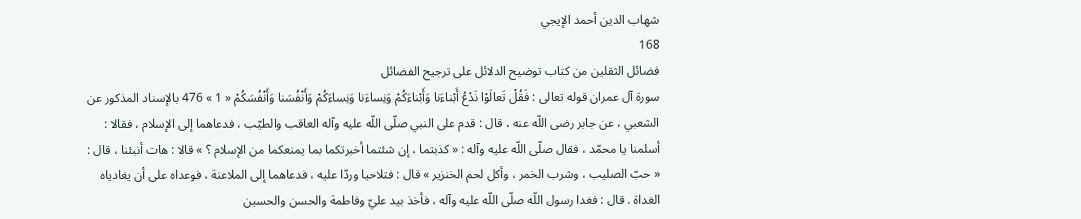شهاب الدين أحمد الإيجي
168
فضائل الثقلين من كتاب توضيح الدلائل على ترجيح الفضائل
سورة آل عمران قوله تعالى : فَقُلْ تَعالَوْا نَدْعُ أَبْناءَنا وَأَبْناءَكُمْ وَنِساءَنا وَنِساءَكُمْ وَأَنْفُسَنا وَأَنْفُسَكُمْ « 1 » 476 بالإسناد المذكور عن الشعبي ، عن جابر رضى اللّه عنه ، قال : قدم على النبي صلّى اللّه عليه وآله العاقب والطيّب ، فدعاهما إلى الإسلام ، فقالا : أسلمنا يا محمّد ، فقال صلّى اللّه عليه وآله : « كذبتما ، إن شئتما أخبرتكما بما يمنعكما من الإسلام ؟ » قالا : هات أنبئنا ، قال : « حبّ الصليب ، وشرب الخمر ، وأكل لحم الخنزير » قال : فتلاحيا وردّا عليه ، فدعاهما إلى الملاعنة ، فوعداه على أن يغادياه الغداة . قال : فغدا رسول اللّه صلّى اللّه عليه وآله ، فأخذ بيد عليّ وفاطمة والحسن والحسين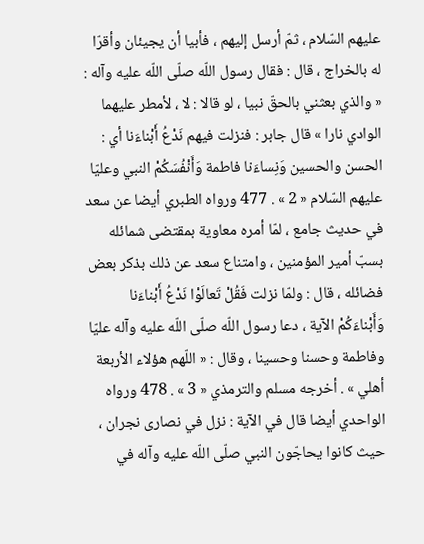عليهم السّلام ، ثمّ أرسل إليهم ، فأبيا أن يجيئان وأقرّا له بالخراج ، قال : فقال رسول اللّه صلّى اللّه عليه وآله : « والذي بعثني بالحقّ نبيا ، لو قالا : لا ، لأمطر عليهما الوادي نارا » قال جابر : فنزلت فيهم نَدْعُ أَبْناءَنا أي : الحسن والحسين وَنِساءَنا فاطمة وَأَنْفُسَكُمْ النبي وعليّا عليهم السّلام « 2 » . 477 ورواه الطبري أيضا عن سعد في حديث جامع ، لمّا أمره معاوية بمقتضى شمائله بسبّ أمير المؤمنين ، وامتناع سعد عن ذلك بذكر بعض فضائله ، قال : ولمّا نزلت فَقُلْ تَعالَوْا نَدْعُ أَبْناءَنا وَأَبْناءَكُمْ الآية ، دعا رسول اللّه صلّى اللّه عليه وآله عليّا وفاطمة وحسنا وحسينا ، وقال : « اللّهم هؤلاء الأربعة أهلي » . أخرجه مسلم والترمذي « 3 » . 478 ورواه الواحدي أيضا قال في الآية : نزل في نصارى نجران ، حيث كانوا يحاجّون النبي صلّى اللّه عليه وآله في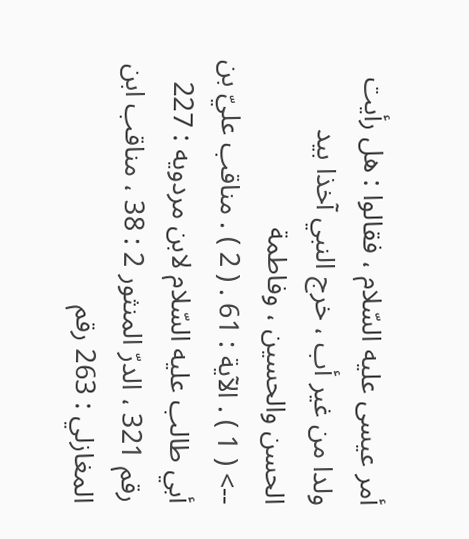أمر عيسى عليه السّلام ، فقالوا : هل رأيت ولدا من غير أب ، خرج النبي آخذا بيد الحسن والحسين ، وفاطمة
--> ( 1 ) . الآية : 61 . ( 2 ) . مناقب عليّ بن أبي طالب عليه السّلام لابن مردويه : 227 رقم 321 ، الدرّ المنثور 2 : 38 ، مناقب ابن المغازلي : 263 رقم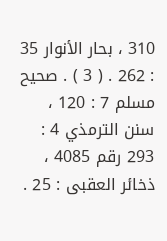310 ، بحار الأنوار 35 : 262 . ( 3 ) . صحيح مسلم 7 : 120 ، سنن الترمذي 4 : 293 رقم 4085 ، ذخائر العقبى : 25 .